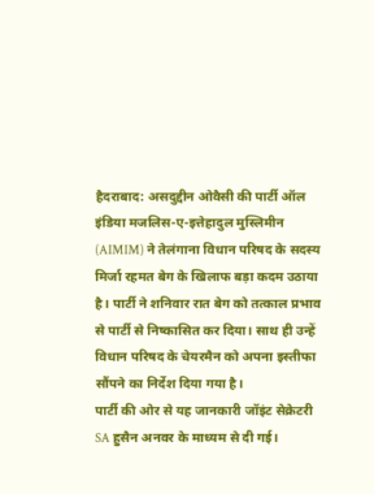हैदराबाद: असदुद्दीन ओवैसी की पार्टी ऑल इंडिया मजलिस-ए-इत्तेहादुल मुस्लिमीन (AIMIM) ने तेलंगाना विधान परिषद के सदस्य मिर्जा रहमत बेग के खिलाफ बड़ा कदम उठाया है। पार्टी ने शनिवार रात बेग को तत्काल प्रभाव से पार्टी से निष्कासित कर दिया। साथ ही उन्हें विधान परिषद के चेयरमैन को अपना इस्तीफा सौंपने का निर्देश दिया गया है।
पार्टी की ओर से यह जानकारी जॉइंट सेक्रेटरी SA हुसैन अनवर के माध्यम से दी गई।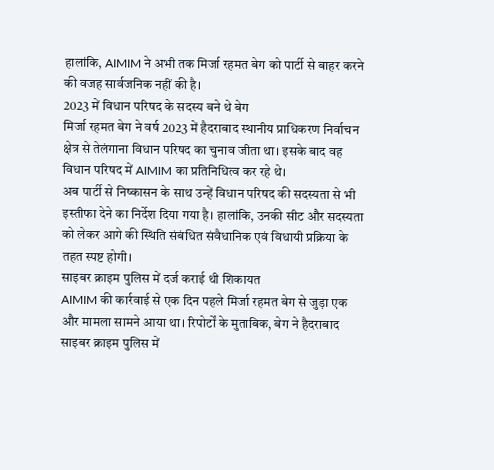हालांकि, AIMIM ने अभी तक मिर्जा रहमत बेग को पार्टी से बाहर करने की वजह सार्वजनिक नहीं की है।
2023 में विधान परिषद के सदस्य बने थे बेग
मिर्जा रहमत बेग ने वर्ष 2023 में हैदराबाद स्थानीय प्राधिकरण निर्वाचन क्षेत्र से तेलंगाना विधान परिषद का चुनाव जीता था। इसके बाद वह विधान परिषद में AIMIM का प्रतिनिधित्व कर रहे थे।
अब पार्टी से निष्कासन के साथ उन्हें विधान परिषद की सदस्यता से भी इस्तीफा देने का निर्देश दिया गया है। हालांकि, उनकी सीट और सदस्यता को लेकर आगे की स्थिति संबंधित संवैधानिक एवं विधायी प्रक्रिया के तहत स्पष्ट होगी।
साइबर क्राइम पुलिस में दर्ज कराई थी शिकायत
AIMIM की कार्रवाई से एक दिन पहले मिर्जा रहमत बेग से जुड़ा एक और मामला सामने आया था। रिपोर्टों के मुताबिक, बेग ने हैदराबाद साइबर क्राइम पुलिस में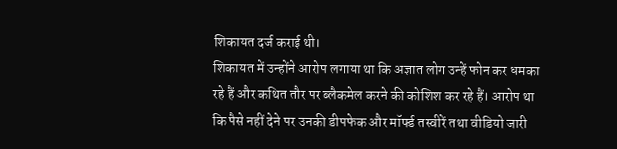शिकायत दर्ज कराई थी।
शिकायत में उन्होंने आरोप लगाया था कि अज्ञात लोग उन्हें फोन कर धमका रहे हैं और कथित तौर पर ब्लैकमेल करने की कोशिश कर रहे हैं। आरोप था कि पैसे नहीं देने पर उनकी डीपफेक और मॉर्फ्ड तस्वीरें तथा वीडियो जारी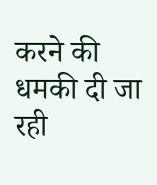करने की धमकी दी जा रही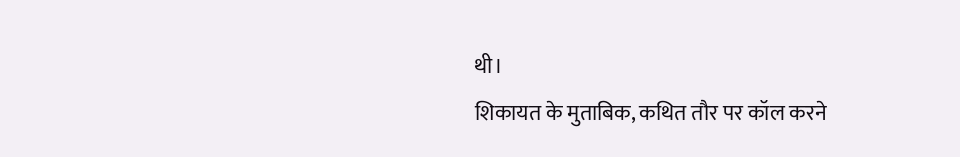थी।
शिकायत के मुताबिक, कथित तौर पर कॉल करने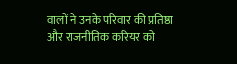वालों ने उनके परिवार की प्रतिष्ठा और राजनीतिक करियर को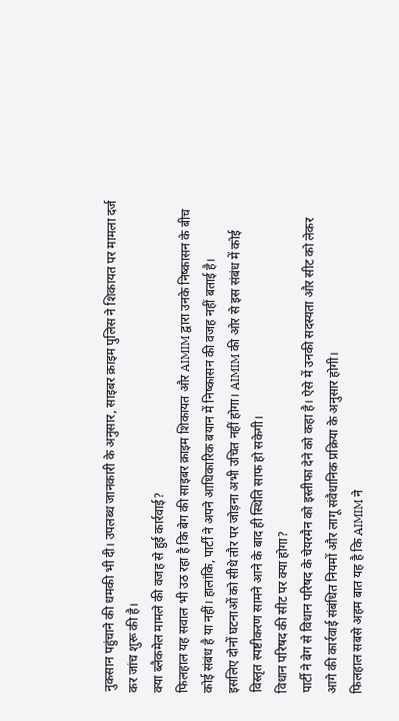नुकसान पहुंचाने की धमकी भी दी। उपलब्ध जानकारी के अनुसार, साइबर क्राइम पुलिस ने शिकायत पर मामला दर्ज कर जांच शुरू की है।
क्या ब्लैकमेल मामले की वजह से हुई कार्रवाई?
फिलहाल यह सवाल भी उठ रहा है कि बेग की साइबर क्राइम शिकायत और AIMIM द्वारा उनके निष्कासन के बीच कोई संबंध है या नहीं। हालांकि, पार्टी ने अपने आधिकारिक बयान में निष्कासन की वजह नहीं बताई है।
इसलिए दोनों घटनाओं को सीधे तौर पर जोड़ना अभी उचित नहीं होगा। AIMIM की ओर से इस संबंध में कोई विस्तृत स्पष्टीकरण सामने आने के बाद ही स्थिति साफ हो सकेगी।
विधान परिषद की सीट पर क्या होगा?
पार्टी ने बेग से विधान परिषद के चेयरमैन को इस्तीफा देने को कहा है। ऐसे में उनकी सदस्यता और सीट को लेकर आगे की कार्रवाई संबंधित नियमों और लागू संवैधानिक प्रक्रिया के अनुसार होगी।
फिलहाल सबसे अहम बात यह है कि AIMIM ने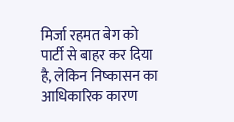मिर्जा रहमत बेग को पार्टी से बाहर कर दिया है, लेकिन निष्कासन का आधिकारिक कारण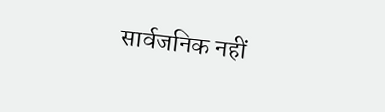सार्वजनिक नहीं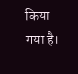किया गया है।